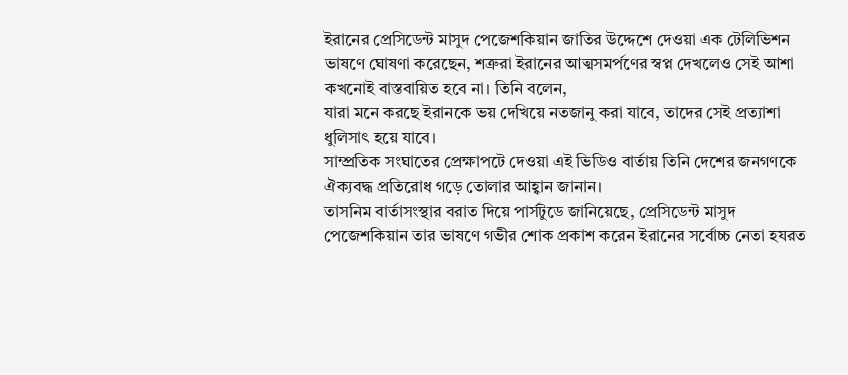ইরানের প্রেসিডেন্ট মাসুদ পেজেশকিয়ান জাতির উদ্দেশে দেওয়া এক টেলিভিশন ভাষণে ঘোষণা করেছেন, শত্রুরা ইরানের আত্মসমর্পণের স্বপ্ন দেখলেও সেই আশা কখনোই বাস্তবায়িত হবে না। তিনি বলেন,
যারা মনে করছে ইরানকে ভয় দেখিয়ে নতজানু করা যাবে, তাদের সেই প্রত্যাশা ধুলিসাৎ হয়ে যাবে।
সাম্প্রতিক সংঘাতের প্রেক্ষাপটে দেওয়া এই ভিডিও বার্তায় তিনি দেশের জনগণকে ঐক্যবদ্ধ প্রতিরোধ গড়ে তোলার আহ্বান জানান।
তাসনিম বার্তাসংস্থার বরাত দিয়ে পার্সটুডে জানিয়েছে, প্রেসিডেন্ট মাসুদ পেজেশকিয়ান তার ভাষণে গভীর শোক প্রকাশ করেন ইরানের সর্বোচ্চ নেতা হযরত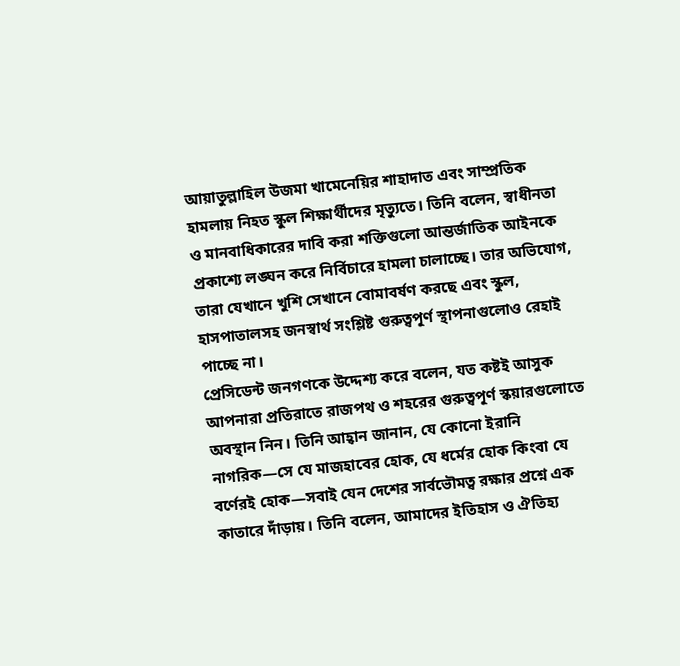আয়াতুল্লাহিল উজমা খামেনেয়ির শাহাদাত এবং সাম্প্রতিক হামলায় নিহত স্কুল শিক্ষার্থীদের মৃত্যুতে। তিনি বলেন, স্বাধীনতা ও মানবাধিকারের দাবি করা শক্তিগুলো আন্তর্জাতিক আইনকে প্রকাশ্যে লঙ্ঘন করে নির্বিচারে হামলা চালাচ্ছে। তার অভিযোগ, তারা যেখানে খুশি সেখানে বোমাবর্ষণ করছে এবং স্কুল, হাসপাতালসহ জনস্বার্থ সংশ্লিষ্ট গুরুত্বপূর্ণ স্থাপনাগুলোও রেহাই পাচ্ছে না।
প্রেসিডেন্ট জনগণকে উদ্দেশ্য করে বলেন, যত কষ্টই আসুক আপনারা প্রতিরাতে রাজপথ ও শহরের গুরুত্বপূর্ণ স্কয়ারগুলোতে অবস্থান নিন। তিনি আহ্বান জানান, যে কোনো ইরানি নাগরিক—সে যে মাজহাবের হোক, যে ধর্মের হোক কিংবা যে বর্ণেরই হোক—সবাই যেন দেশের সার্বভৌমত্ব রক্ষার প্রশ্নে এক কাতারে দাঁড়ায়। তিনি বলেন, আমাদের ইতিহাস ও ঐতিহ্য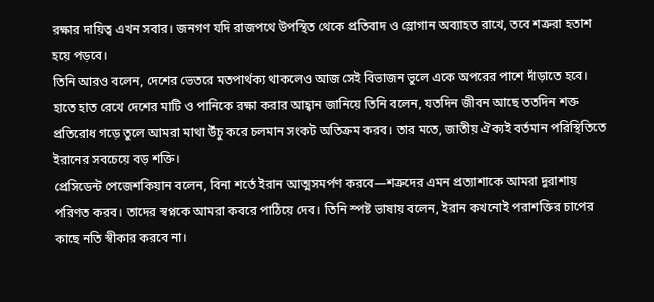রক্ষার দায়িত্ব এখন সবার। জনগণ যদি রাজপথে উপস্থিত থেকে প্রতিবাদ ও স্লোগান অব্যাহত রাখে, তবে শত্রুরা হতাশ হয়ে পড়বে।
তিনি আরও বলেন, দেশের ভেতরে মতপার্থক্য থাকলেও আজ সেই বিভাজন ভুলে একে অপরের পাশে দাঁড়াতে হবে। হাতে হাত রেখে দেশের মাটি ও পানিকে রক্ষা করার আহ্বান জানিয়ে তিনি বলেন, যতদিন জীবন আছে ততদিন শক্ত প্রতিরোধ গড়ে তুলে আমরা মাথা উঁচু করে চলমান সংকট অতিক্রম করব। তার মতে, জাতীয় ঐক্যই বর্তমান পরিস্থিতিতে ইরানের সবচেয়ে বড় শক্তি।
প্রেসিডেন্ট পেজেশকিয়ান বলেন, বিনা শর্তে ইরান আত্মসমর্পণ করবে—শত্রুদের এমন প্রত্যাশাকে আমরা দুরাশায় পরিণত করব। তাদের স্বপ্নকে আমরা কবরে পাঠিয়ে দেব। তিনি স্পষ্ট ভাষায় বলেন, ইরান কখনোই পরাশক্তির চাপের কাছে নতি স্বীকার করবে না।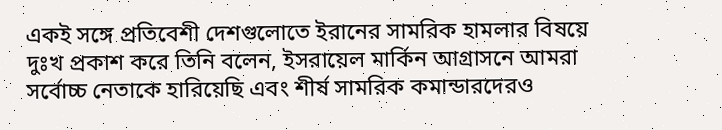একই সঙ্গে প্রতিবেশী দেশগুলোতে ইরানের সামরিক হামলার বিষয়ে দুঃখ প্রকাশ করে তিনি বলেন, ইসরায়েল মার্কিন আগ্রাসনে আমরা সর্বোচ্চ নেতাকে হারিয়েছি এবং শীর্ষ সামরিক কমান্ডারদেরও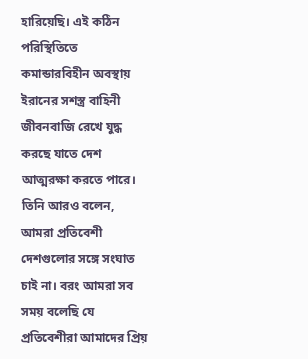হারিয়েছি। এই কঠিন পরিস্থিতিতে কমান্ডারবিহীন অবস্থায় ইরানের সশস্ত্র বাহিনী জীবনবাজি রেখে যুদ্ধ করছে যাতে দেশ আত্মরক্ষা করতে পারে।
তিনি আরও বলেন, আমরা প্রতিবেশী দেশগুলোর সঙ্গে সংঘাত চাই না। বরং আমরা সব সময় বলেছি যে প্রতিবেশীরা আমাদের প্রিয়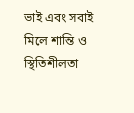ভাই এবং সবাই মিলে শান্তি ও স্থিতিশীলতা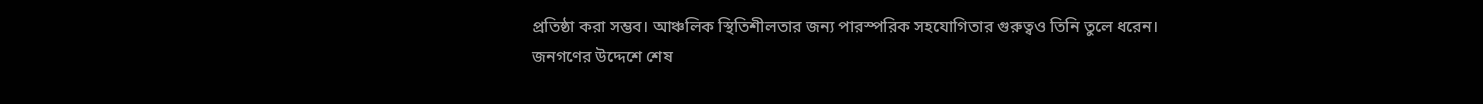প্রতিষ্ঠা করা সম্ভব। আঞ্চলিক স্থিতিশীলতার জন্য পারস্পরিক সহযোগিতার গুরুত্বও তিনি তুলে ধরেন।
জনগণের উদ্দেশে শেষ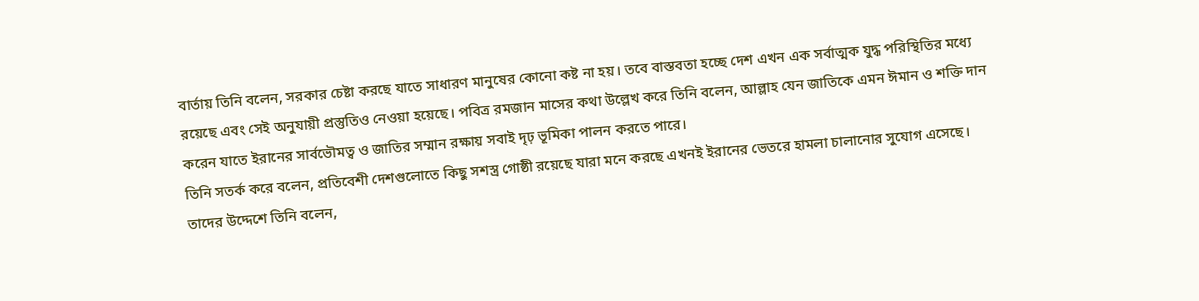বার্তায় তিনি বলেন, সরকার চেষ্টা করছে যাতে সাধারণ মানুষের কোনো কষ্ট না হয়। তবে বাস্তবতা হচ্ছে দেশ এখন এক সর্বাত্মক যুদ্ধ পরিস্থিতির মধ্যে রয়েছে এবং সেই অনুযায়ী প্রস্তুতিও নেওয়া হয়েছে। পবিত্র রমজান মাসের কথা উল্লেখ করে তিনি বলেন, আল্লাহ যেন জাতিকে এমন ঈমান ও শক্তি দান করেন যাতে ইরানের সার্বভৌমত্ব ও জাতির সম্মান রক্ষায় সবাই দৃঢ় ভূমিকা পালন করতে পারে।
তিনি সতর্ক করে বলেন, প্রতিবেশী দেশগুলোতে কিছু সশস্ত্র গোষ্ঠী রয়েছে যারা মনে করছে এখনই ইরানের ভেতরে হামলা চালানোর সুযোগ এসেছে। তাদের উদ্দেশে তিনি বলেন,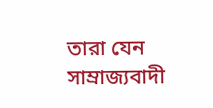তারা যেন সাম্রাজ্যবাদী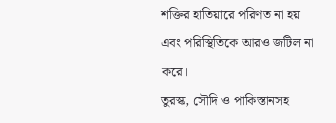শক্তির হাতিয়ারে পরিণত না হয় এবং পরিস্থিতিকে আরও জটিল না করে।
তুরস্ক, সৌদি ও পাকিস্তানসহ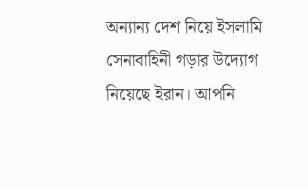অন্যান্য দেশ নিয়ে ইসলামি সেনাবাহিনী গড়ার উদ্যোগ নিয়েছে ইরান। আপনি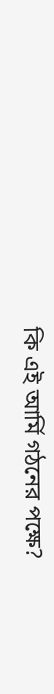কি এই আর্মি গঠনের পক্ষে?